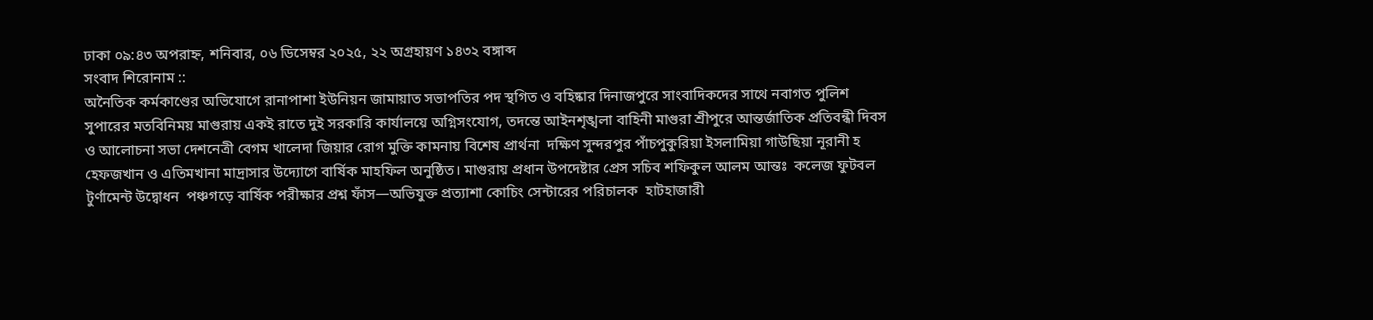ঢাকা ০৯:৪৩ অপরাহ্ন, শনিবার, ০৬ ডিসেম্বর ২০২৫, ২২ অগ্রহায়ণ ১৪৩২ বঙ্গাব্দ
সংবাদ শিরোনাম ::
অনৈতিক কর্মকাণ্ডের অভিযোগে রানাপাশা ইউনিয়ন জামায়াত সভাপতির পদ স্থগিত ও বহিষ্কার দিনাজপুরে সাংবাদিকদের সাথে নবাগত পুলিশ সুপারের মতবিনিময় মাগুরায় একই রাতে দুই সরকারি কার্যালয়ে অগ্নিসংযোগ, তদন্তে আইনশৃঙ্খলা বাহিনী মাগুরা শ্রীপুরে আন্তর্জাতিক প্রতিবন্ধী দিবস ও আলোচনা সভা দেশনেত্রী বেগম খালেদা জিয়ার রোগ মুক্তি কামনায় বিশেষ প্রার্থনা  দক্ষিণ সুন্দরপুর পাঁচপুকুরিয়া ইসলামিয়া গাউছিয়া নূরানী হ হেফজখান ও এতিমখানা মাদ্রাসার উদ্যোগে বার্ষিক মাহফিল অনুষ্ঠিত। মাগুরায় প্রধান উপদেষ্টার প্রেস সচিব শফিকুল আলম আন্তঃ  কলেজ ফুটবল টুর্ণামেন্ট উদ্বোধন  পঞ্চগড়ে বার্ষিক পরীক্ষার প্রশ্ন ফাঁস—অভিযুক্ত প্রত্যাশা কোচিং সেন্টারের পরিচালক  হাটহাজারী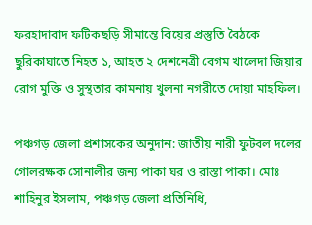ফরহাদাবাদ ফটিকছড়ি সীমান্তে বিয়ের প্রস্তুতি বৈঠকে ছুরিকাঘাতে নিহত ১, আহত ২ দেশনেত্রী বেগম খালেদা জিয়ার রোগ মুক্তি ও সুস্থতার কামনায় খুলনা নগরীতে দোয়া মাহফিল।

পঞ্চগড় জেলা প্রশাসকের অনুদান: জাতীয় নারী ফুটবল দলের গোলরক্ষক সোনালীর জন্য পাকা ঘর ও রাস্তা পাকা। মোঃ শাহিনুর ইসলাম, পঞ্চগড় জেলা প্রতিনিধি,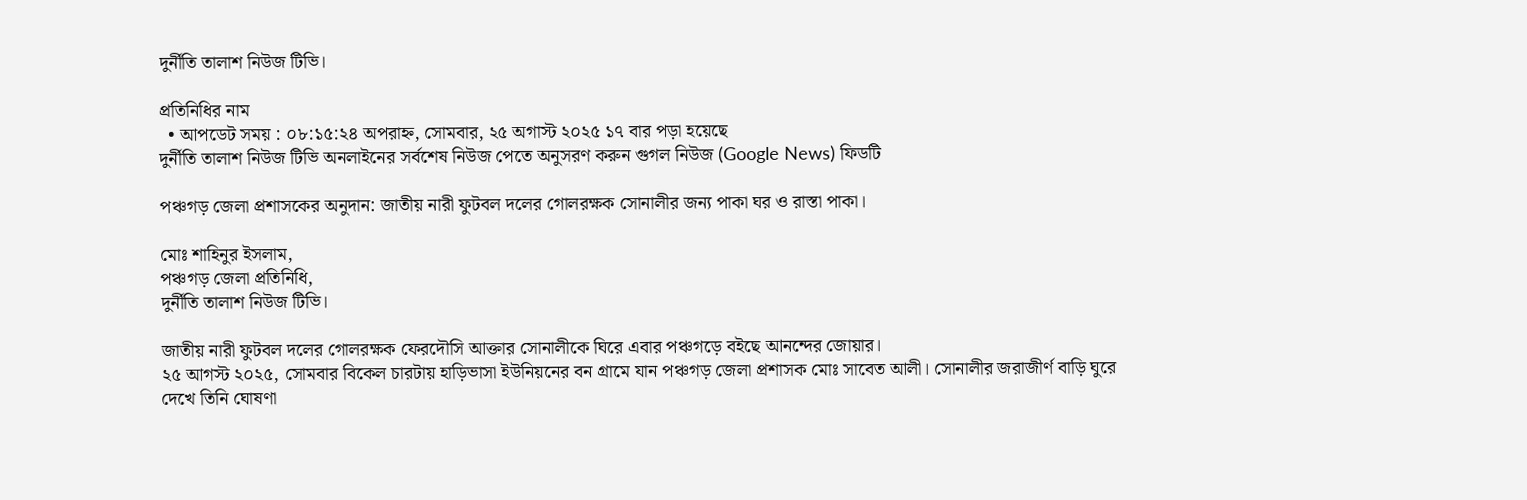দুর্নীতি তালাশ নিউজ টিভি।

প্রতিনিধির নাম
  • আপডেট সময় : ০৮:১৫:২৪ অপরাহ্ন, সোমবার, ২৫ অগাস্ট ২০২৫ ১৭ বার পড়া হয়েছে
দুর্নীতি তালাশ নিউজ টিভি অনলাইনের সর্বশেষ নিউজ পেতে অনুসরণ করুন গুগল নিউজ (Google News) ফিডটি

পঞ্চগড় জেলা প্রশাসকের অনুদান: জাতীয় নারী ফুটবল দলের গোলরক্ষক সোনালীর জন্য পাকা ঘর ও রাস্তা পাকা।

মোঃ শাহিনুর ইসলাম,
পঞ্চগড় জেলা প্রতিনিধি,
দুর্নীতি তালাশ নিউজ টিভি।

জাতীয় নারী ফুটবল দলের গোলরক্ষক ফেরদৌসি আক্তার সোনালীকে ঘিরে এবার পঞ্চগড়ে বইছে আনন্দের জোয়ার।
২৫ আগস্ট ২০২৫, সোমবার বিকেল চারটায় হাড়িভাসা ইউনিয়নের বন গ্রামে যান পঞ্চগড় জেলা প্রশাসক মোঃ সাবেত আলী। সোনালীর জরাজীর্ণ বাড়ি ঘুরে দেখে তিনি ঘোষণা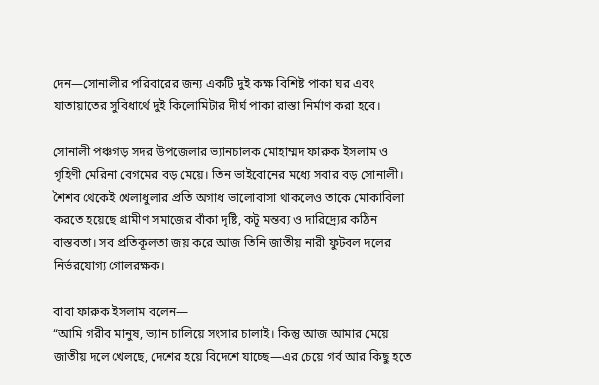দেন—সোনালীর পরিবারের জন্য একটি দুই কক্ষ বিশিষ্ট পাকা ঘর এবং যাতায়াতের সুবিধার্থে দুই কিলোমিটার দীর্ঘ পাকা রাস্তা নির্মাণ করা হবে।

সোনালী পঞ্চগড় সদর উপজেলার ভ্যানচালক মোহাম্মদ ফারুক ইসলাম ও গৃহিণী মেরিনা বেগমের বড় মেয়ে। তিন ভাইবোনের মধ্যে সবার বড় সোনালী। শৈশব থেকেই খেলাধুলার প্রতি অগাধ ভালোবাসা থাকলেও তাকে মোকাবিলা করতে হয়েছে গ্রামীণ সমাজের বাঁকা দৃষ্টি, কটূ মন্তব্য ও দারিদ্র্যের কঠিন বাস্তবতা। সব প্রতিকূলতা জয় করে আজ তিনি জাতীয় নারী ফুটবল দলের নির্ভরযোগ্য গোলরক্ষক।

বাবা ফারুক ইসলাম বলেন—
“আমি গরীব মানুষ, ভ্যান চালিয়ে সংসার চালাই। কিন্তু আজ আমার মেয়ে জাতীয় দলে খেলছে, দেশের হয়ে বিদেশে যাচ্ছে—এর চেয়ে গর্ব আর কিছু হতে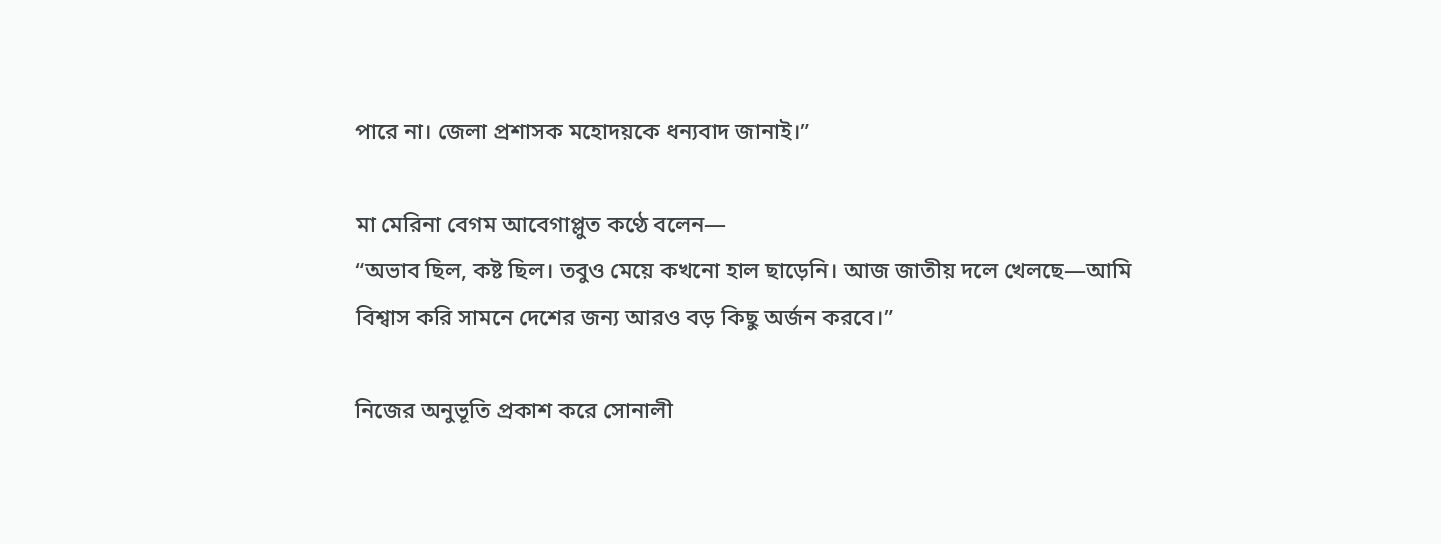পারে না। জেলা প্রশাসক মহোদয়কে ধন্যবাদ জানাই।”

মা মেরিনা বেগম আবেগাপ্লুত কণ্ঠে বলেন—
“অভাব ছিল, কষ্ট ছিল। তবুও মেয়ে কখনো হাল ছাড়েনি। আজ জাতীয় দলে খেলছে—আমি বিশ্বাস করি সামনে দেশের জন্য আরও বড় কিছু অর্জন করবে।”

নিজের অনুভূতি প্রকাশ করে সোনালী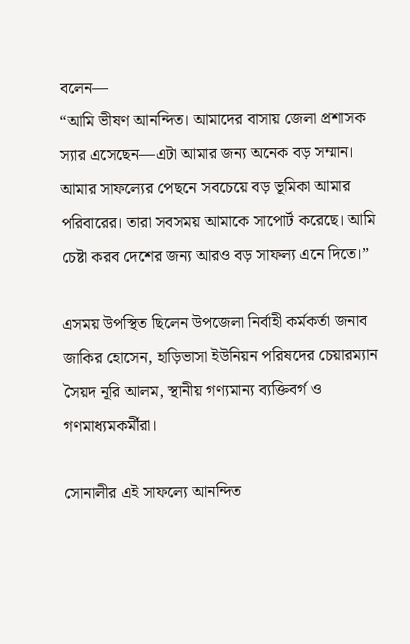বলেন—
“আমি ভীষণ আনন্দিত। আমাদের বাসায় জেলা প্রশাসক স্যার এসেছেন—এটা আমার জন্য অনেক বড় সম্মান। আমার সাফল্যের পেছনে সবচেয়ে বড় ভূমিকা আমার পরিবারের। তারা সবসময় আমাকে সাপোর্ট করেছে। আমি চেষ্টা করব দেশের জন্য আরও বড় সাফল্য এনে দিতে।”

এসময় উপস্থিত ছিলেন উপজেলা নির্বাহী কর্মকর্তা জনাব জাকির হোসেন, হাড়িভাসা ইউনিয়ন পরিষদের চেয়ারম্যান সৈয়দ নূরি আলম, স্থানীয় গণ্যমান্য ব্যক্তিবর্গ ও গণমাধ্যমকর্মীরা।

সোনালীর এই সাফল্যে আনন্দিত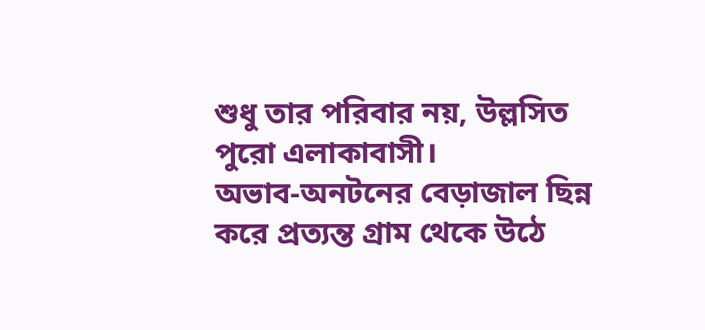শুধু তার পরিবার নয়, উল্লসিত পুরো এলাকাবাসী।
অভাব-অনটনের বেড়াজাল ছিন্ন করে প্রত্যন্ত গ্রাম থেকে উঠে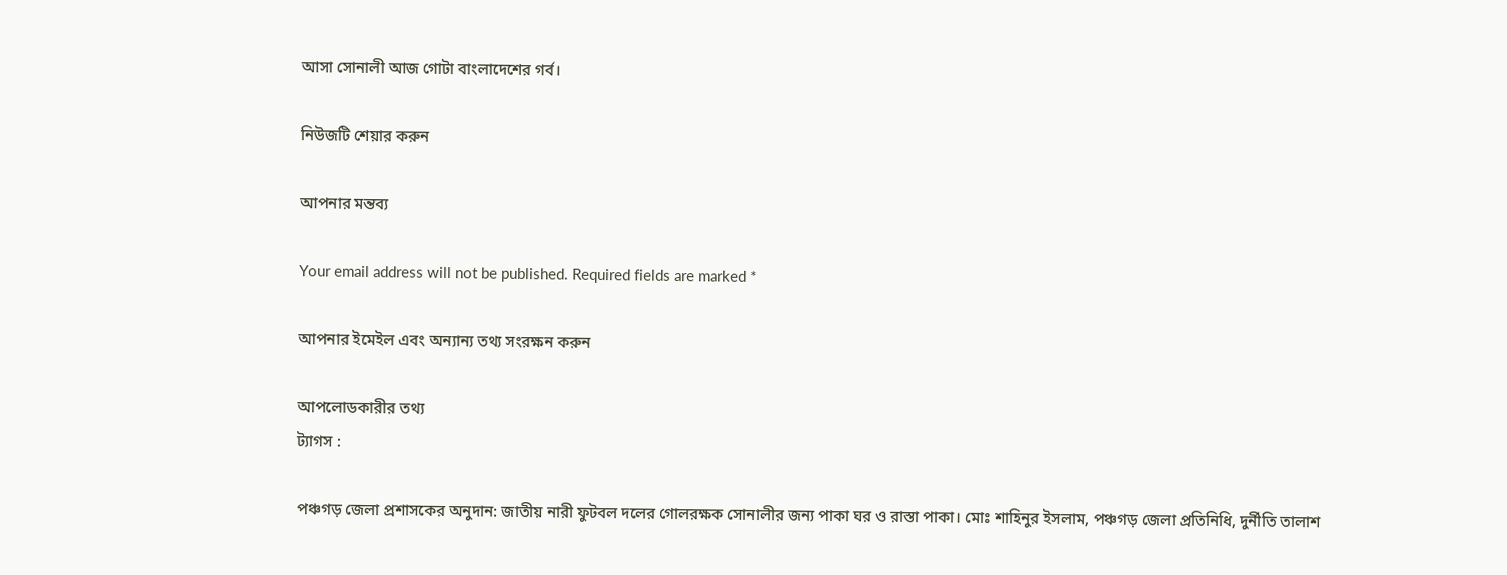আসা সোনালী আজ গোটা বাংলাদেশের গর্ব।

নিউজটি শেয়ার করুন

আপনার মন্তব্য

Your email address will not be published. Required fields are marked *

আপনার ইমেইল এবং অন্যান্য তথ্য সংরক্ষন করুন

আপলোডকারীর তথ্য
ট্যাগস :

পঞ্চগড় জেলা প্রশাসকের অনুদান: জাতীয় নারী ফুটবল দলের গোলরক্ষক সোনালীর জন্য পাকা ঘর ও রাস্তা পাকা। মোঃ শাহিনুর ইসলাম, পঞ্চগড় জেলা প্রতিনিধি, দুর্নীতি তালাশ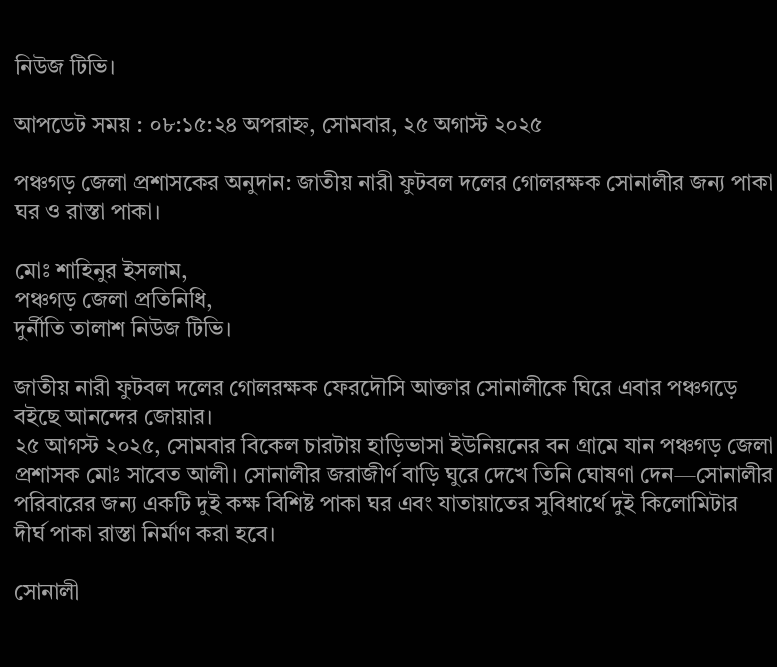নিউজ টিভি।

আপডেট সময় : ০৮:১৫:২৪ অপরাহ্ন, সোমবার, ২৫ অগাস্ট ২০২৫

পঞ্চগড় জেলা প্রশাসকের অনুদান: জাতীয় নারী ফুটবল দলের গোলরক্ষক সোনালীর জন্য পাকা ঘর ও রাস্তা পাকা।

মোঃ শাহিনুর ইসলাম,
পঞ্চগড় জেলা প্রতিনিধি,
দুর্নীতি তালাশ নিউজ টিভি।

জাতীয় নারী ফুটবল দলের গোলরক্ষক ফেরদৌসি আক্তার সোনালীকে ঘিরে এবার পঞ্চগড়ে বইছে আনন্দের জোয়ার।
২৫ আগস্ট ২০২৫, সোমবার বিকেল চারটায় হাড়িভাসা ইউনিয়নের বন গ্রামে যান পঞ্চগড় জেলা প্রশাসক মোঃ সাবেত আলী। সোনালীর জরাজীর্ণ বাড়ি ঘুরে দেখে তিনি ঘোষণা দেন—সোনালীর পরিবারের জন্য একটি দুই কক্ষ বিশিষ্ট পাকা ঘর এবং যাতায়াতের সুবিধার্থে দুই কিলোমিটার দীর্ঘ পাকা রাস্তা নির্মাণ করা হবে।

সোনালী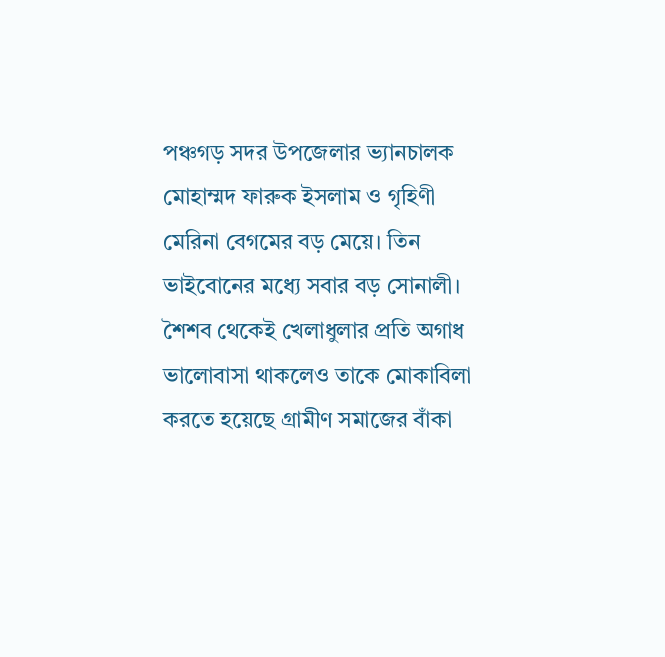পঞ্চগড় সদর উপজেলার ভ্যানচালক মোহাম্মদ ফারুক ইসলাম ও গৃহিণী মেরিনা বেগমের বড় মেয়ে। তিন ভাইবোনের মধ্যে সবার বড় সোনালী। শৈশব থেকেই খেলাধুলার প্রতি অগাধ ভালোবাসা থাকলেও তাকে মোকাবিলা করতে হয়েছে গ্রামীণ সমাজের বাঁকা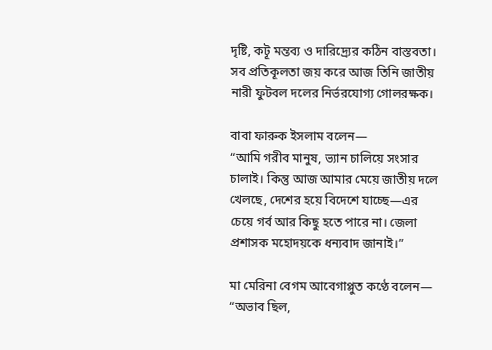দৃষ্টি, কটূ মন্তব্য ও দারিদ্র্যের কঠিন বাস্তবতা। সব প্রতিকূলতা জয় করে আজ তিনি জাতীয় নারী ফুটবল দলের নির্ভরযোগ্য গোলরক্ষক।

বাবা ফারুক ইসলাম বলেন—
“আমি গরীব মানুষ, ভ্যান চালিয়ে সংসার চালাই। কিন্তু আজ আমার মেয়ে জাতীয় দলে খেলছে, দেশের হয়ে বিদেশে যাচ্ছে—এর চেয়ে গর্ব আর কিছু হতে পারে না। জেলা প্রশাসক মহোদয়কে ধন্যবাদ জানাই।”

মা মেরিনা বেগম আবেগাপ্লুত কণ্ঠে বলেন—
“অভাব ছিল,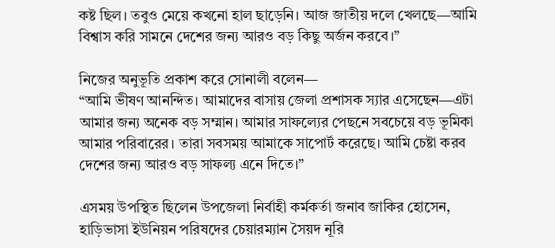কষ্ট ছিল। তবুও মেয়ে কখনো হাল ছাড়েনি। আজ জাতীয় দলে খেলছে—আমি বিশ্বাস করি সামনে দেশের জন্য আরও বড় কিছু অর্জন করবে।”

নিজের অনুভূতি প্রকাশ করে সোনালী বলেন—
“আমি ভীষণ আনন্দিত। আমাদের বাসায় জেলা প্রশাসক স্যার এসেছেন—এটা আমার জন্য অনেক বড় সম্মান। আমার সাফল্যের পেছনে সবচেয়ে বড় ভূমিকা আমার পরিবারের। তারা সবসময় আমাকে সাপোর্ট করেছে। আমি চেষ্টা করব দেশের জন্য আরও বড় সাফল্য এনে দিতে।”

এসময় উপস্থিত ছিলেন উপজেলা নির্বাহী কর্মকর্তা জনাব জাকির হোসেন, হাড়িভাসা ইউনিয়ন পরিষদের চেয়ারম্যান সৈয়দ নূরি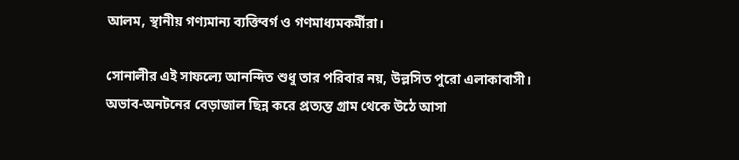আলম, স্থানীয় গণ্যমান্য ব্যক্তিবর্গ ও গণমাধ্যমকর্মীরা।

সোনালীর এই সাফল্যে আনন্দিত শুধু তার পরিবার নয়, উল্লসিত পুরো এলাকাবাসী।
অভাব-অনটনের বেড়াজাল ছিন্ন করে প্রত্যন্ত গ্রাম থেকে উঠে আসা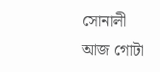সোনালী আজ গোটা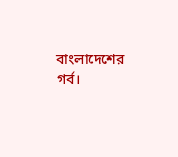বাংলাদেশের গর্ব।